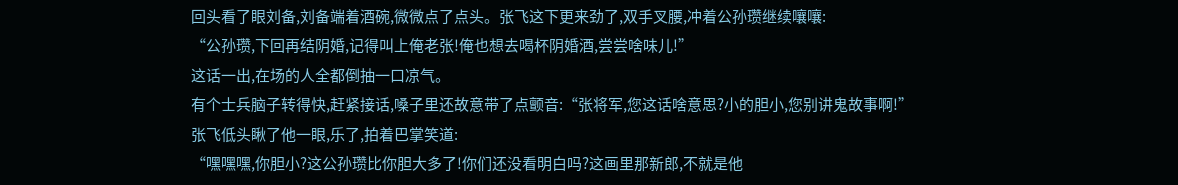回头看了眼刘备,刘备端着酒碗,微微点了点头。张飞这下更来劲了,双手叉腰,冲着公孙瓒继续嚷嚷:
“公孙瓒,下回再结阴婚,记得叫上俺老张!俺也想去喝杯阴婚酒,尝尝啥味儿!”
这话一出,在场的人全都倒抽一口凉气。
有个士兵脑子转得快,赶紧接话,嗓子里还故意带了点颤音:“张将军,您这话啥意思?小的胆小,您别讲鬼故事啊!”
张飞低头瞅了他一眼,乐了,拍着巴掌笑道:
“嘿嘿嘿,你胆小?这公孙瓒比你胆大多了!你们还没看明白吗?这画里那新郎,不就是他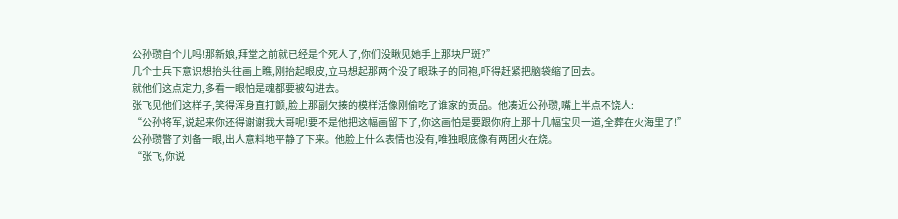公孙瓒自个儿吗!那新娘,拜堂之前就已经是个死人了,你们没瞅见她手上那块尸斑?”
几个士兵下意识想抬头往画上瞧,刚抬起眼皮,立马想起那两个没了眼珠子的同袍,吓得赶紧把脑袋缩了回去。
就他们这点定力,多看一眼怕是魂都要被勾进去。
张飞见他们这样子,笑得浑身直打颤,脸上那副欠揍的模样活像刚偷吃了谁家的贡品。他凑近公孙瓒,嘴上半点不饶人:
“公孙将军,说起来你还得谢谢我大哥呢!要不是他把这幅画留下了,你这画怕是要跟你府上那十几幅宝贝一道,全葬在火海里了!”
公孙瓒瞥了刘备一眼,出人意料地平静了下来。他脸上什么表情也没有,唯独眼底像有两团火在烧。
“张飞,你说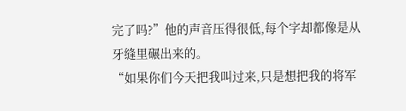完了吗?”他的声音压得很低,每个字却都像是从牙缝里碾出来的。
“如果你们今天把我叫过来,只是想把我的将军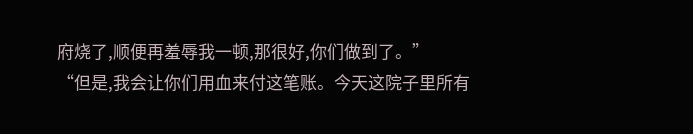府烧了,顺便再羞辱我一顿,那很好,你们做到了。”
“但是,我会让你们用血来付这笔账。今天这院子里所有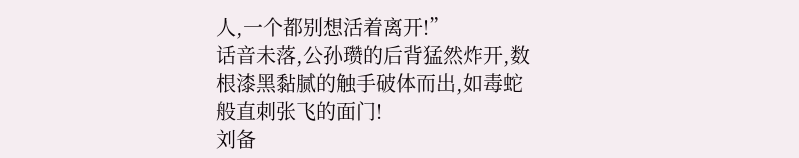人,一个都别想活着离开!”
话音未落,公孙瓒的后背猛然炸开,数根漆黑黏腻的触手破体而出,如毒蛇般直刺张飞的面门!
刘备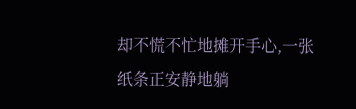却不慌不忙地摊开手心,一张纸条正安静地躺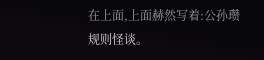在上面,上面赫然写着:公孙瓒规则怪谈。